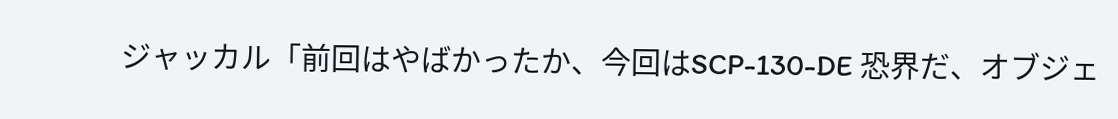ジャッカル「前回はやばかったか、今回はSCP-130-DE 恐界だ、オブジェ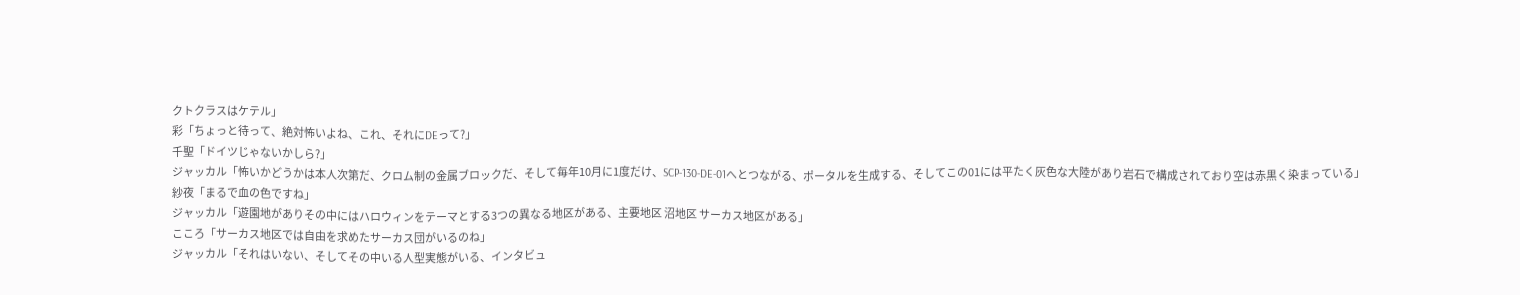クトクラスはケテル」
彩「ちょっと待って、絶対怖いよね、これ、それにDEって?」
千聖「ドイツじゃないかしら?」
ジャッカル「怖いかどうかは本人次第だ、クロム制の金属ブロックだ、そして毎年10月に1度だけ、SCP-130-DE-01へとつながる、ポータルを生成する、そしてこの01には平たく灰色な大陸があり岩石で構成されており空は赤黒く染まっている」
紗夜「まるで血の色ですね」
ジャッカル「遊園地がありその中にはハロウィンをテーマとする3つの異なる地区がある、主要地区 沼地区 サーカス地区がある」
こころ「サーカス地区では自由を求めたサーカス団がいるのね」
ジャッカル「それはいない、そしてその中いる人型実態がいる、インタビュ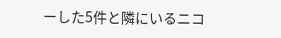ーした5件と隣にいるニコ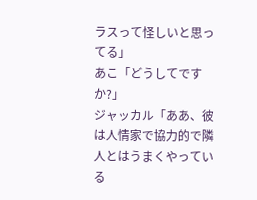ラスって怪しいと思ってる」
あこ「どうしてですか?」
ジャッカル「ああ、彼は人情家で協力的で隣人とはうまくやっている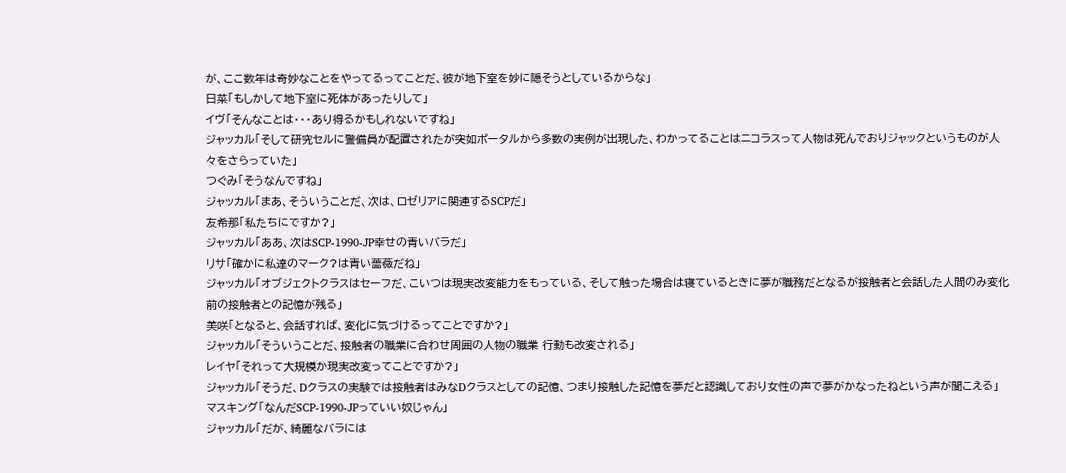が、ここ数年は奇妙なことをやってるってことだ、彼が地下室を妙に隠そうとしているからな」
日菜「もしかして地下室に死体があったりして」
イヴ「そんなことは・・・あり得るかもしれないですね」
ジャッカル「そして研究セルに警備員が配置されたが突如ポータルから多数の実例が出現した、わかってることはニコラスって人物は死んでおりジャックというものが人々をさらっていた」
つぐみ「そうなんですね」
ジャッカル「まあ、そういうことだ、次は、ロゼリアに関連するSCPだ」
友希那「私たちにですか?」
ジャッカル「ああ、次はSCP-1990-JP幸せの青いバラだ」
リサ「確かに私達のマーク?は青い薔薇だね」
ジャッカル「オブジェクトクラスはセーフだ、こいつは現実改変能力をもっている、そして触った場合は寝ているときに夢が職務だとなるが接触者と会話した人間のみ変化前の接触者との記憶が残る」
美咲「となると、会話すれば、変化に気づけるってことですか?」
ジャッカル「そういうことだ、接触者の職業に合わせ周囲の人物の職業 行動も改変される」
レイヤ「それって大規模か現実改変ってことですか?」
ジャッカル「そうだ、Dクラスの実験では接触者はみなDクラスとしての記憶、つまり接触した記憶を夢だと認識しており女性の声で夢がかなったねという声が聞こえる」
マスキング「なんだSCP-1990-JPっていい奴じゃん」
ジャッカル「だが、綺麗なバラには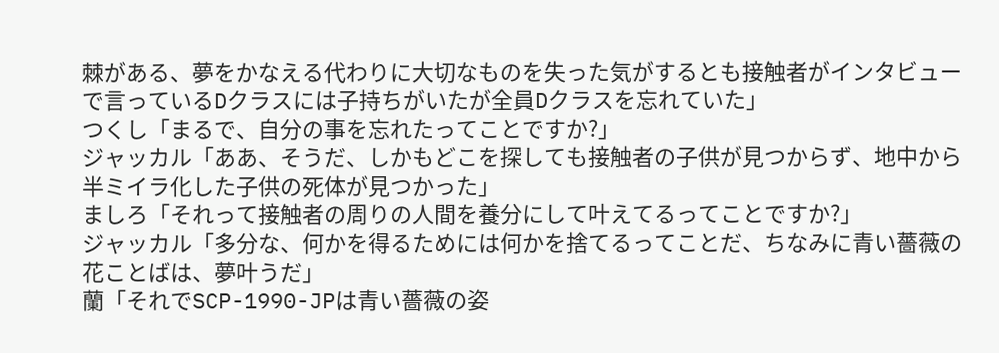棘がある、夢をかなえる代わりに大切なものを失った気がするとも接触者がインタビューで言っているDクラスには子持ちがいたが全員Dクラスを忘れていた」
つくし「まるで、自分の事を忘れたってことですか?」
ジャッカル「ああ、そうだ、しかもどこを探しても接触者の子供が見つからず、地中から半ミイラ化した子供の死体が見つかった」
ましろ「それって接触者の周りの人間を養分にして叶えてるってことですか?」
ジャッカル「多分な、何かを得るためには何かを捨てるってことだ、ちなみに青い薔薇の花ことばは、夢叶うだ」
蘭「それでSCP-1990-JPは青い薔薇の姿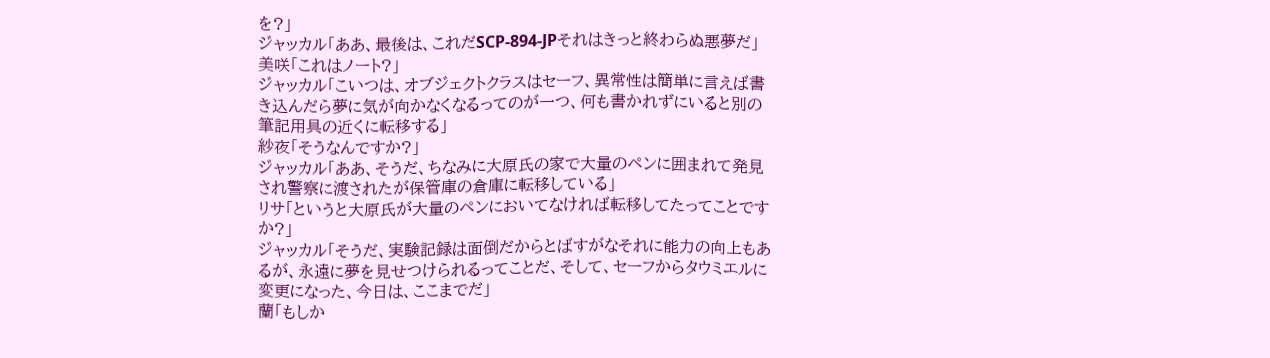を?」
ジャッカル「ああ、最後は、これだSCP-894-JPそれはきっと終わらぬ悪夢だ」
美咲「これはノート?」
ジャッカル「こいつは、オブジェクトクラスはセーフ、異常性は簡単に言えば書き込んだら夢に気が向かなくなるってのが一つ、何も書かれずにいると別の筆記用具の近くに転移する」
紗夜「そうなんですか?」
ジャッカル「ああ、そうだ、ちなみに大原氏の家で大量のペンに囲まれて発見され警察に渡されたが保管庫の倉庫に転移している」
リサ「というと大原氏が大量のペンにおいてなければ転移してたってことですか?」
ジャッカル「そうだ、実験記録は面倒だからとばすがなそれに能力の向上もあるが、永遠に夢を見せつけられるってことだ、そして、セーフからタウミエルに変更になった、今日は、ここまでだ」
蘭「もしか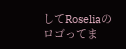してRoseliaのロゴってま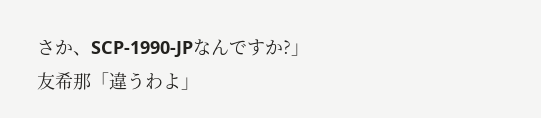さか、SCP-1990-JPなんですか?」
友希那「違うわよ」